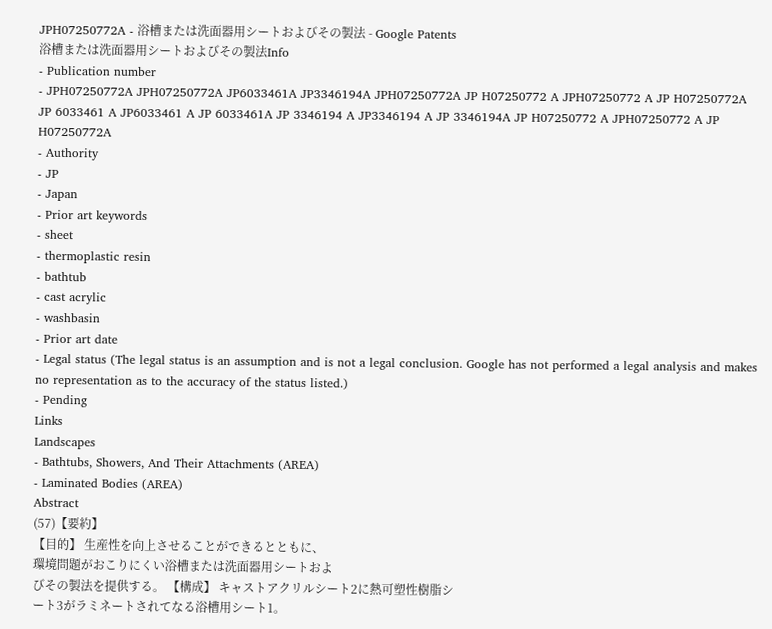JPH07250772A - 浴槽または洗面器用シートおよびその製法 - Google Patents
浴槽または洗面器用シートおよびその製法Info
- Publication number
- JPH07250772A JPH07250772A JP6033461A JP3346194A JPH07250772A JP H07250772 A JPH07250772 A JP H07250772A JP 6033461 A JP6033461 A JP 6033461A JP 3346194 A JP3346194 A JP 3346194A JP H07250772 A JPH07250772 A JP H07250772A
- Authority
- JP
- Japan
- Prior art keywords
- sheet
- thermoplastic resin
- bathtub
- cast acrylic
- washbasin
- Prior art date
- Legal status (The legal status is an assumption and is not a legal conclusion. Google has not performed a legal analysis and makes no representation as to the accuracy of the status listed.)
- Pending
Links
Landscapes
- Bathtubs, Showers, And Their Attachments (AREA)
- Laminated Bodies (AREA)
Abstract
(57)【要約】
【目的】 生産性を向上させることができるとともに、
環境問題がおこりにくい浴槽または洗面器用シートおよ
びその製法を提供する。 【構成】 キャストアクリルシート2に熱可塑性樹脂シ
ート3がラミネートされてなる浴槽用シート1。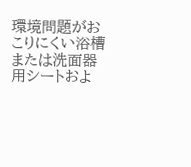環境問題がおこりにくい浴槽または洗面器用シートおよ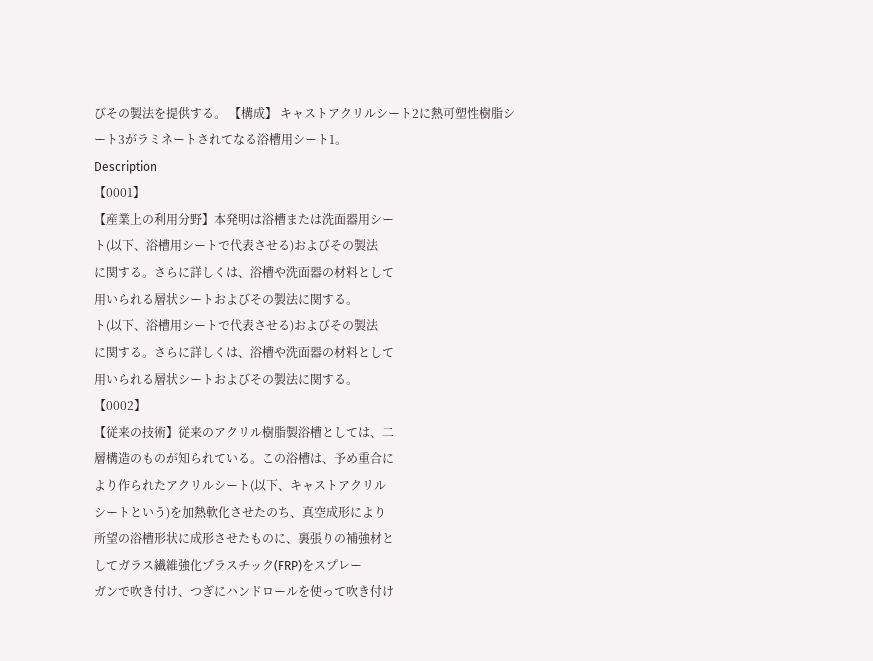びその製法を提供する。 【構成】 キャストアクリルシート2に熱可塑性樹脂シ
ート3がラミネートされてなる浴槽用シート1。
Description
【0001】
【産業上の利用分野】本発明は浴槽または洗面器用シー
ト(以下、浴槽用シートで代表させる)およびその製法
に関する。さらに詳しくは、浴槽や洗面器の材料として
用いられる層状シートおよびその製法に関する。
ト(以下、浴槽用シートで代表させる)およびその製法
に関する。さらに詳しくは、浴槽や洗面器の材料として
用いられる層状シートおよびその製法に関する。
【0002】
【従来の技術】従来のアクリル樹脂製浴槽としては、二
層構造のものが知られている。この浴槽は、予め重合に
より作られたアクリルシート(以下、キャストアクリル
シートという)を加熱軟化させたのち、真空成形により
所望の浴槽形状に成形させたものに、裏張りの補強材と
してガラス繊維強化プラスチック(FRP)をスプレー
ガンで吹き付け、つぎにハンドロールを使って吹き付け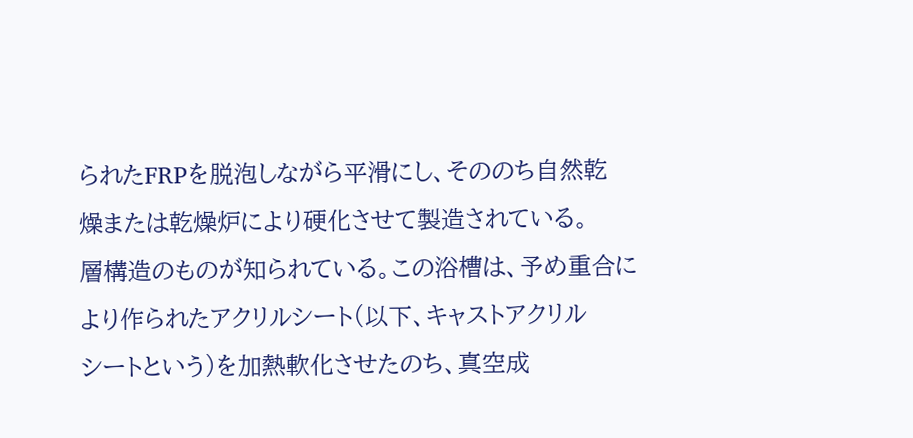られたFRPを脱泡しながら平滑にし、そののち自然乾
燥または乾燥炉により硬化させて製造されている。
層構造のものが知られている。この浴槽は、予め重合に
より作られたアクリルシート(以下、キャストアクリル
シートという)を加熱軟化させたのち、真空成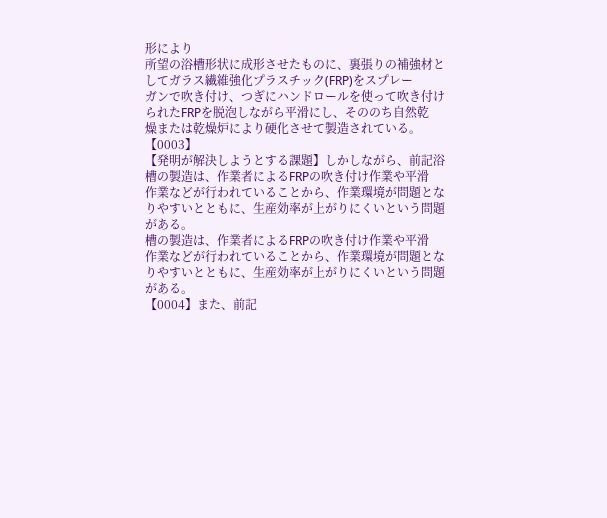形により
所望の浴槽形状に成形させたものに、裏張りの補強材と
してガラス繊維強化プラスチック(FRP)をスプレー
ガンで吹き付け、つぎにハンドロールを使って吹き付け
られたFRPを脱泡しながら平滑にし、そののち自然乾
燥または乾燥炉により硬化させて製造されている。
【0003】
【発明が解決しようとする課題】しかしながら、前記浴
槽の製造は、作業者によるFRPの吹き付け作業や平滑
作業などが行われていることから、作業環境が問題とな
りやすいとともに、生産効率が上がりにくいという問題
がある。
槽の製造は、作業者によるFRPの吹き付け作業や平滑
作業などが行われていることから、作業環境が問題とな
りやすいとともに、生産効率が上がりにくいという問題
がある。
【0004】また、前記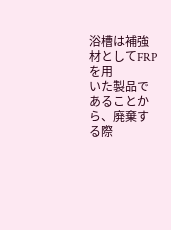浴槽は補強材としてFRPを用
いた製品であることから、廃棄する際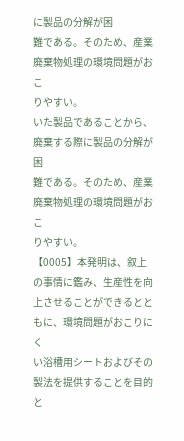に製品の分解が困
難である。そのため、産業廃棄物処理の環境問題がおこ
りやすい。
いた製品であることから、廃棄する際に製品の分解が困
難である。そのため、産業廃棄物処理の環境問題がおこ
りやすい。
【0005】本発明は、叙上の事情に鑑み、生産性を向
上させることができるとともに、環境問題がおこりにく
い浴槽用シートおよびその製法を提供することを目的と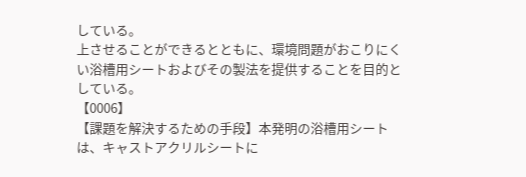している。
上させることができるとともに、環境問題がおこりにく
い浴槽用シートおよびその製法を提供することを目的と
している。
【0006】
【課題を解決するための手段】本発明の浴槽用シート
は、キャストアクリルシートに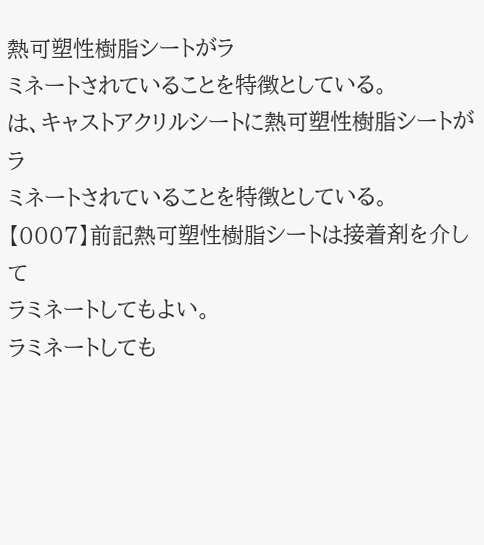熱可塑性樹脂シートがラ
ミネートされていることを特徴としている。
は、キャストアクリルシートに熱可塑性樹脂シートがラ
ミネートされていることを特徴としている。
【0007】前記熱可塑性樹脂シートは接着剤を介して
ラミネートしてもよい。
ラミネートしても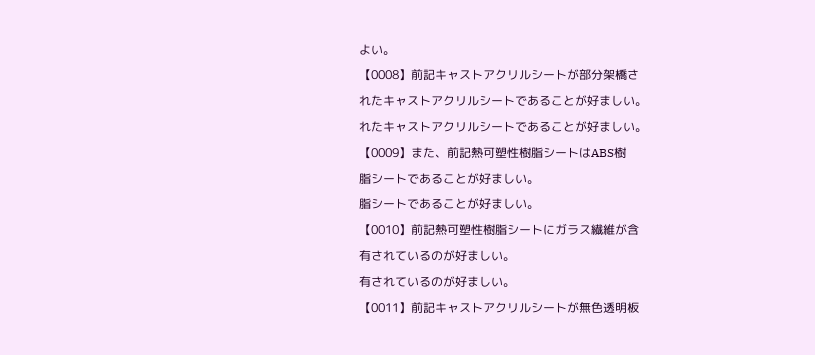よい。
【0008】前記キャストアクリルシートが部分架橋さ
れたキャストアクリルシートであることが好ましい。
れたキャストアクリルシートであることが好ましい。
【0009】また、前記熱可塑性樹脂シートはABS樹
脂シートであることが好ましい。
脂シートであることが好ましい。
【0010】前記熱可塑性樹脂シートにガラス繊維が含
有されているのが好ましい。
有されているのが好ましい。
【0011】前記キャストアクリルシートが無色透明板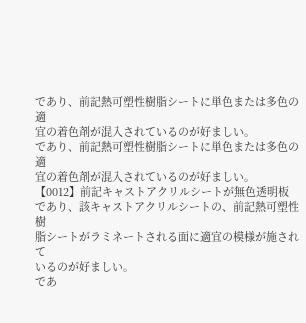であり、前記熱可塑性樹脂シートに単色または多色の適
宜の着色剤が混入されているのが好ましい。
であり、前記熱可塑性樹脂シートに単色または多色の適
宜の着色剤が混入されているのが好ましい。
【0012】前記キャストアクリルシートが無色透明板
であり、該キャストアクリルシートの、前記熱可塑性樹
脂シートがラミネートされる面に適宜の模様が施されて
いるのが好ましい。
であ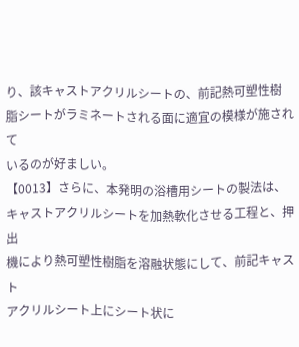り、該キャストアクリルシートの、前記熱可塑性樹
脂シートがラミネートされる面に適宜の模様が施されて
いるのが好ましい。
【0013】さらに、本発明の浴槽用シートの製法は、
キャストアクリルシートを加熱軟化させる工程と、押出
機により熱可塑性樹脂を溶融状態にして、前記キャスト
アクリルシート上にシート状に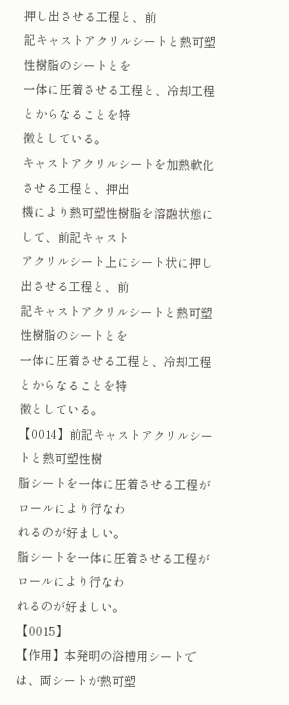押し出させる工程と、前
記キャストアクリルシートと熱可塑性樹脂のシートとを
一体に圧着させる工程と、冷却工程とからなることを特
徴としている。
キャストアクリルシートを加熱軟化させる工程と、押出
機により熱可塑性樹脂を溶融状態にして、前記キャスト
アクリルシート上にシート状に押し出させる工程と、前
記キャストアクリルシートと熱可塑性樹脂のシートとを
一体に圧着させる工程と、冷却工程とからなることを特
徴としている。
【0014】前記キャストアクリルシートと熱可塑性樹
脂シートを一体に圧着させる工程がロールにより行なわ
れるのが好ましい。
脂シートを一体に圧着させる工程がロールにより行なわ
れるのが好ましい。
【0015】
【作用】本発明の浴槽用シートでは、両シートが熱可塑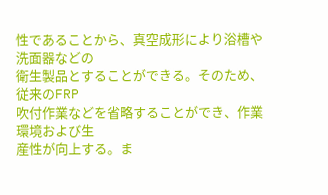性であることから、真空成形により浴槽や洗面器などの
衛生製品とすることができる。そのため、従来のFRP
吹付作業などを省略することができ、作業環境および生
産性が向上する。ま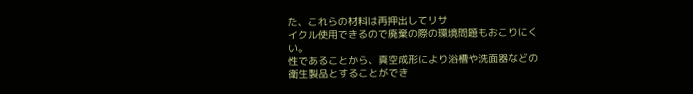た、これらの材料は再押出してリサ
イクル使用できるので廃棄の際の環境問題もおこりにく
い。
性であることから、真空成形により浴槽や洗面器などの
衛生製品とすることができ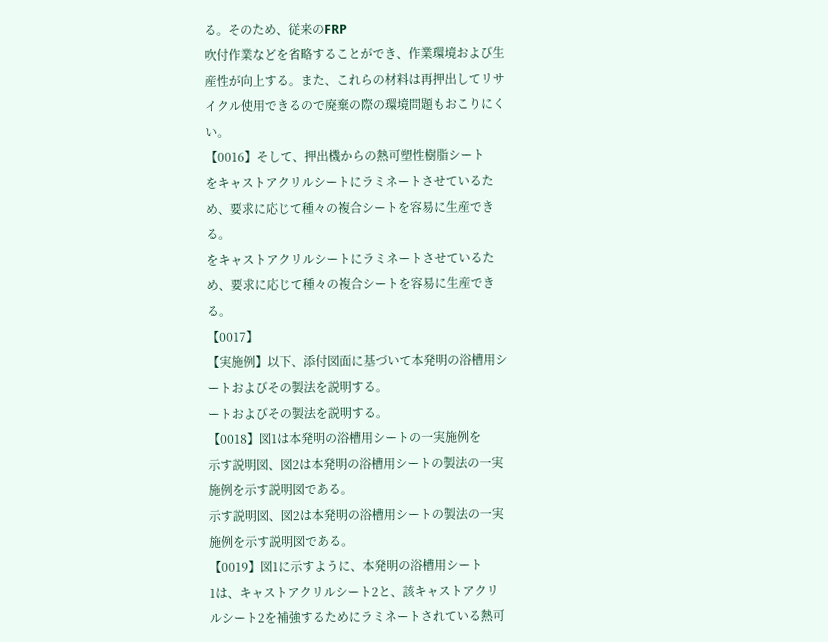る。そのため、従来のFRP
吹付作業などを省略することができ、作業環境および生
産性が向上する。また、これらの材料は再押出してリサ
イクル使用できるので廃棄の際の環境問題もおこりにく
い。
【0016】そして、押出機からの熱可塑性樹脂シート
をキャストアクリルシートにラミネートさせているた
め、要求に応じて種々の複合シートを容易に生産でき
る。
をキャストアクリルシートにラミネートさせているた
め、要求に応じて種々の複合シートを容易に生産でき
る。
【0017】
【実施例】以下、添付図面に基づいて本発明の浴槽用シ
ートおよびその製法を説明する。
ートおよびその製法を説明する。
【0018】図1は本発明の浴槽用シートの一実施例を
示す説明図、図2は本発明の浴槽用シートの製法の一実
施例を示す説明図である。
示す説明図、図2は本発明の浴槽用シートの製法の一実
施例を示す説明図である。
【0019】図1に示すように、本発明の浴槽用シート
1は、キャストアクリルシート2と、該キャストアクリ
ルシート2を補強するためにラミネートされている熱可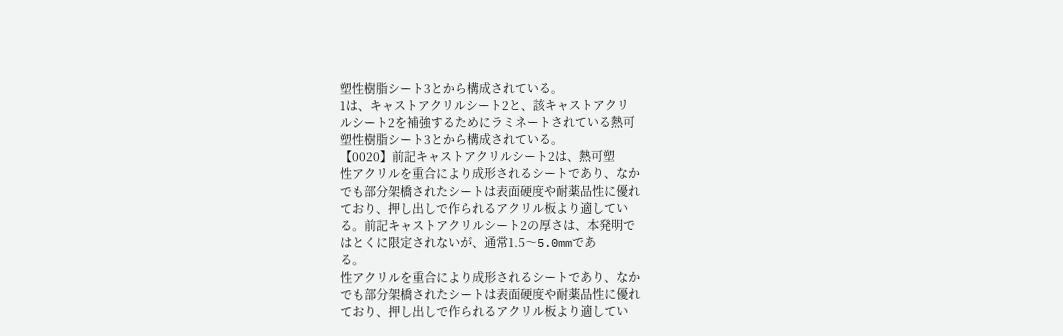塑性樹脂シート3とから構成されている。
1は、キャストアクリルシート2と、該キャストアクリ
ルシート2を補強するためにラミネートされている熱可
塑性樹脂シート3とから構成されている。
【0020】前記キャストアクリルシート2は、熱可塑
性アクリルを重合により成形されるシートであり、なか
でも部分架橋されたシートは表面硬度や耐薬品性に優れ
ており、押し出しで作られるアクリル板より適してい
る。前記キャストアクリルシート2の厚さは、本発明で
はとくに限定されないが、通常1.5〜5.0mmであ
る。
性アクリルを重合により成形されるシートであり、なか
でも部分架橋されたシートは表面硬度や耐薬品性に優れ
ており、押し出しで作られるアクリル板より適してい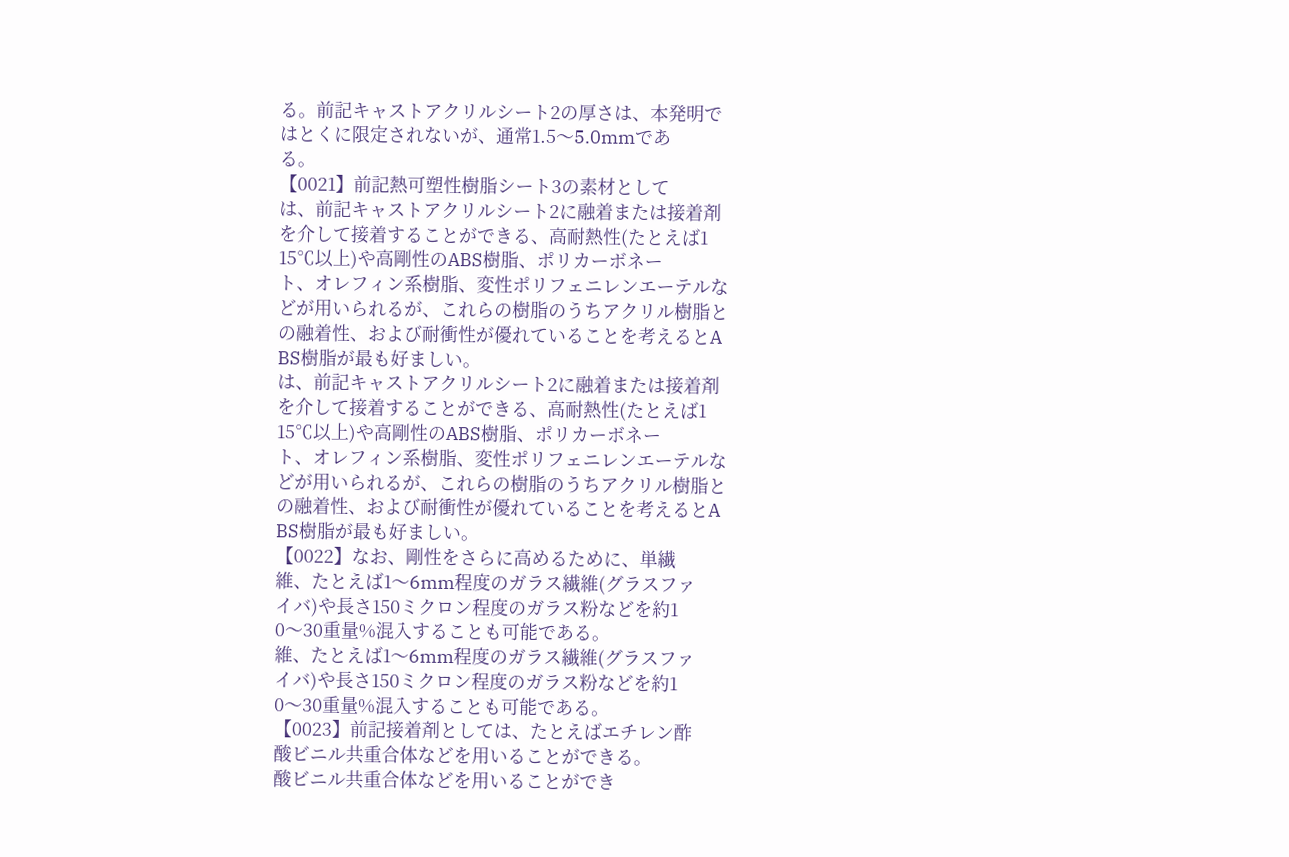る。前記キャストアクリルシート2の厚さは、本発明で
はとくに限定されないが、通常1.5〜5.0mmであ
る。
【0021】前記熱可塑性樹脂シート3の素材として
は、前記キャストアクリルシート2に融着または接着剤
を介して接着することができる、高耐熱性(たとえば1
15℃以上)や高剛性のABS樹脂、ポリカーボネー
ト、オレフィン系樹脂、変性ポリフェニレンエーテルな
どが用いられるが、これらの樹脂のうちアクリル樹脂と
の融着性、および耐衝性が優れていることを考えるとA
BS樹脂が最も好ましい。
は、前記キャストアクリルシート2に融着または接着剤
を介して接着することができる、高耐熱性(たとえば1
15℃以上)や高剛性のABS樹脂、ポリカーボネー
ト、オレフィン系樹脂、変性ポリフェニレンエーテルな
どが用いられるが、これらの樹脂のうちアクリル樹脂と
の融着性、および耐衝性が優れていることを考えるとA
BS樹脂が最も好ましい。
【0022】なお、剛性をさらに高めるために、単繊
維、たとえば1〜6mm程度のガラス繊維(グラスファ
イバ)や長さ150ミクロン程度のガラス粉などを約1
0〜30重量%混入することも可能である。
維、たとえば1〜6mm程度のガラス繊維(グラスファ
イバ)や長さ150ミクロン程度のガラス粉などを約1
0〜30重量%混入することも可能である。
【0023】前記接着剤としては、たとえばエチレン酢
酸ビニル共重合体などを用いることができる。
酸ビニル共重合体などを用いることができ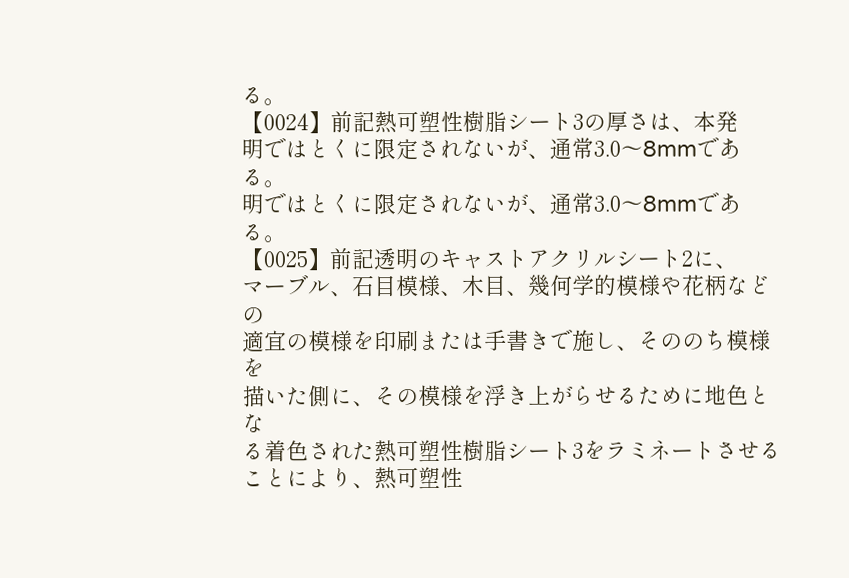る。
【0024】前記熱可塑性樹脂シート3の厚さは、本発
明ではとくに限定されないが、通常3.0〜8mmであ
る。
明ではとくに限定されないが、通常3.0〜8mmであ
る。
【0025】前記透明のキャストアクリルシート2に、
マーブル、石目模様、木目、幾何学的模様や花柄などの
適宜の模様を印刷または手書きで施し、そののち模様を
描いた側に、その模様を浮き上がらせるために地色とな
る着色された熱可塑性樹脂シート3をラミネートさせる
ことにより、熱可塑性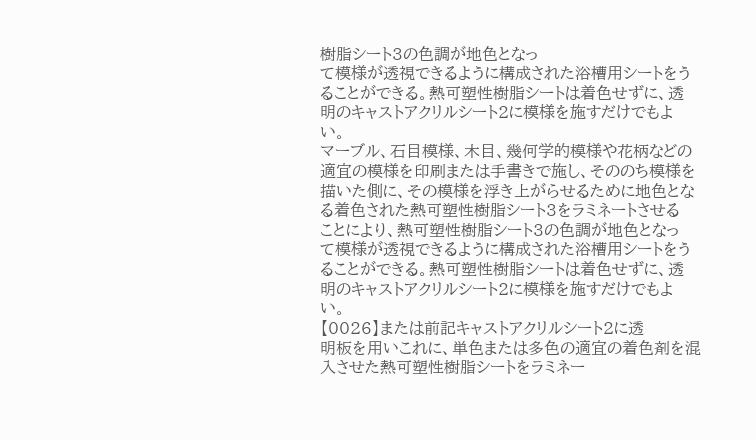樹脂シート3の色調が地色となっ
て模様が透視できるように構成された浴槽用シートをう
ることができる。熱可塑性樹脂シートは着色せずに、透
明のキャストアクリルシート2に模様を施すだけでもよ
い。
マーブル、石目模様、木目、幾何学的模様や花柄などの
適宜の模様を印刷または手書きで施し、そののち模様を
描いた側に、その模様を浮き上がらせるために地色とな
る着色された熱可塑性樹脂シート3をラミネートさせる
ことにより、熱可塑性樹脂シート3の色調が地色となっ
て模様が透視できるように構成された浴槽用シートをう
ることができる。熱可塑性樹脂シートは着色せずに、透
明のキャストアクリルシート2に模様を施すだけでもよ
い。
【0026】または前記キャストアクリルシート2に透
明板を用いこれに、単色または多色の適宜の着色剤を混
入させた熱可塑性樹脂シートをラミネー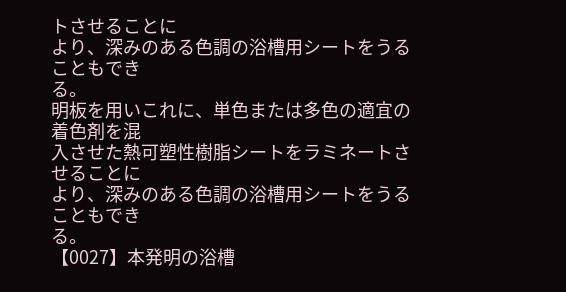トさせることに
より、深みのある色調の浴槽用シートをうることもでき
る。
明板を用いこれに、単色または多色の適宜の着色剤を混
入させた熱可塑性樹脂シートをラミネートさせることに
より、深みのある色調の浴槽用シートをうることもでき
る。
【0027】本発明の浴槽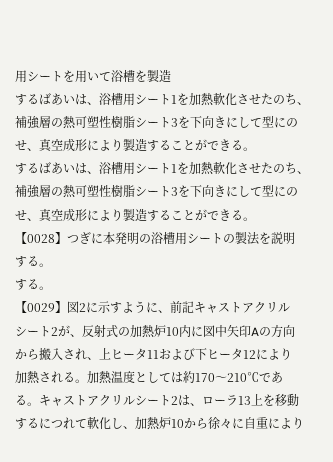用シートを用いて浴槽を製造
するばあいは、浴槽用シート1を加熱軟化させたのち、
補強層の熱可塑性樹脂シート3を下向きにして型にの
せ、真空成形により製造することができる。
するばあいは、浴槽用シート1を加熱軟化させたのち、
補強層の熱可塑性樹脂シート3を下向きにして型にの
せ、真空成形により製造することができる。
【0028】つぎに本発明の浴槽用シートの製法を説明
する。
する。
【0029】図2に示すように、前記キャストアクリル
シート2が、反射式の加熱炉10内に図中矢印Aの方向
から搬入され、上ヒータ11および下ヒータ12により
加熱される。加熱温度としては約170〜210℃であ
る。キャストアクリルシート2は、ローラ13上を移動
するにつれて軟化し、加熱炉10から徐々に自重により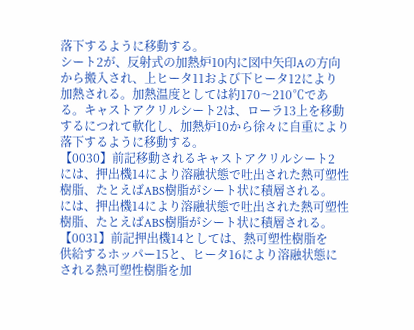落下するように移動する。
シート2が、反射式の加熱炉10内に図中矢印Aの方向
から搬入され、上ヒータ11および下ヒータ12により
加熱される。加熱温度としては約170〜210℃であ
る。キャストアクリルシート2は、ローラ13上を移動
するにつれて軟化し、加熱炉10から徐々に自重により
落下するように移動する。
【0030】前記移動されるキャストアクリルシート2
には、押出機14により溶融状態で吐出された熱可塑性
樹脂、たとえばABS樹脂がシート状に積層される。
には、押出機14により溶融状態で吐出された熱可塑性
樹脂、たとえばABS樹脂がシート状に積層される。
【0031】前記押出機14としては、熱可塑性樹脂を
供給するホッパー15と、ヒータ16により溶融状態に
される熱可塑性樹脂を加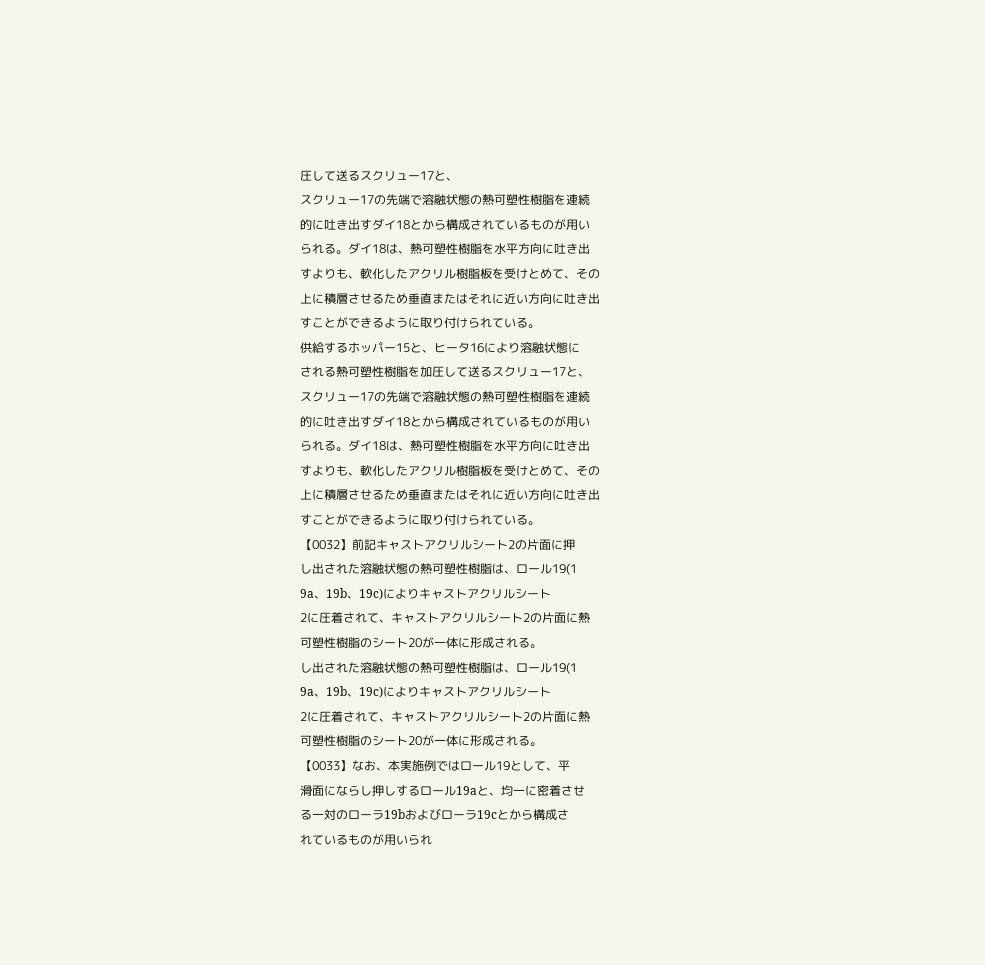圧して送るスクリュー17と、
スクリュー17の先端で溶融状態の熱可塑性樹脂を連続
的に吐き出すダイ18とから構成されているものが用い
られる。ダイ18は、熱可塑性樹脂を水平方向に吐き出
すよりも、軟化したアクリル樹脂板を受けとめて、その
上に積層させるため垂直またはそれに近い方向に吐き出
すことができるように取り付けられている。
供給するホッパー15と、ヒータ16により溶融状態に
される熱可塑性樹脂を加圧して送るスクリュー17と、
スクリュー17の先端で溶融状態の熱可塑性樹脂を連続
的に吐き出すダイ18とから構成されているものが用い
られる。ダイ18は、熱可塑性樹脂を水平方向に吐き出
すよりも、軟化したアクリル樹脂板を受けとめて、その
上に積層させるため垂直またはそれに近い方向に吐き出
すことができるように取り付けられている。
【0032】前記キャストアクリルシート2の片面に押
し出された溶融状態の熱可塑性樹脂は、ロール19(1
9a、19b、19c)によりキャストアクリルシート
2に圧着されて、キャストアクリルシート2の片面に熱
可塑性樹脂のシート20が一体に形成される。
し出された溶融状態の熱可塑性樹脂は、ロール19(1
9a、19b、19c)によりキャストアクリルシート
2に圧着されて、キャストアクリルシート2の片面に熱
可塑性樹脂のシート20が一体に形成される。
【0033】なお、本実施例ではロール19として、平
滑面にならし押しするロール19aと、均一に密着させ
る一対のローラ19bおよびローラ19cとから構成さ
れているものが用いられ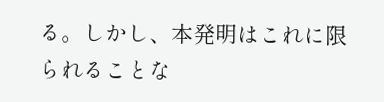る。しかし、本発明はこれに限
られることな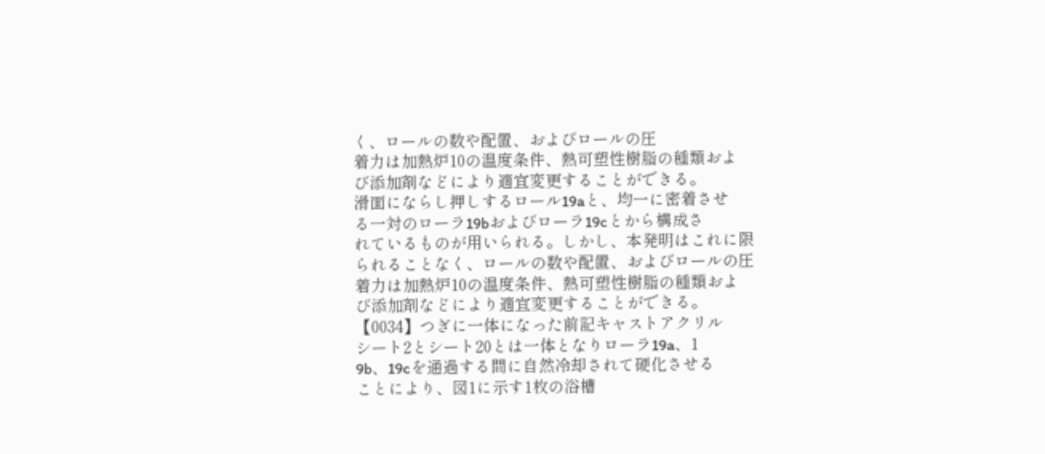く、ロールの数や配置、およびロールの圧
着力は加熱炉10の温度条件、熱可塑性樹脂の種類およ
び添加剤などにより適宜変更することができる。
滑面にならし押しするロール19aと、均一に密着させ
る一対のローラ19bおよびローラ19cとから構成さ
れているものが用いられる。しかし、本発明はこれに限
られることなく、ロールの数や配置、およびロールの圧
着力は加熱炉10の温度条件、熱可塑性樹脂の種類およ
び添加剤などにより適宜変更することができる。
【0034】つぎに一体になった前記キャストアクリル
シート2とシート20とは一体となりローラ19a、1
9b、19cを通過する間に自然冷却されて硬化させる
ことにより、図1に示す1枚の浴槽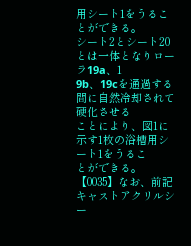用シート1をうるこ
とができる。
シート2とシート20とは一体となりローラ19a、1
9b、19cを通過する間に自然冷却されて硬化させる
ことにより、図1に示す1枚の浴槽用シート1をうるこ
とができる。
【0035】なお、前記キャストアクリルシー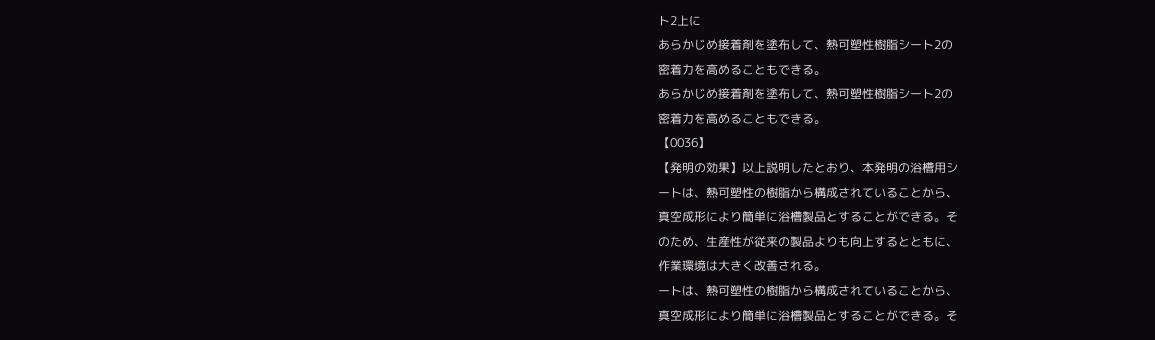ト2上に
あらかじめ接着剤を塗布して、熱可塑性樹脂シート2の
密着力を高めることもできる。
あらかじめ接着剤を塗布して、熱可塑性樹脂シート2の
密着力を高めることもできる。
【0036】
【発明の効果】以上説明したとおり、本発明の浴槽用シ
ートは、熱可塑性の樹脂から構成されていることから、
真空成形により簡単に浴槽製品とすることができる。そ
のため、生産性が従来の製品よりも向上するとともに、
作業環境は大きく改善される。
ートは、熱可塑性の樹脂から構成されていることから、
真空成形により簡単に浴槽製品とすることができる。そ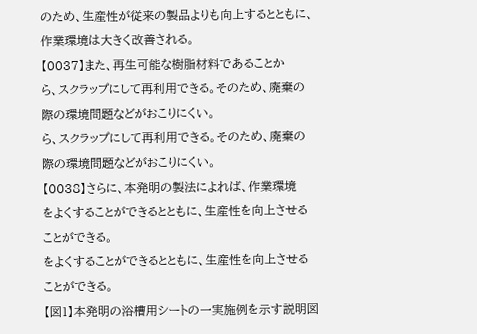のため、生産性が従来の製品よりも向上するとともに、
作業環境は大きく改善される。
【0037】また、再生可能な樹脂材料であることか
ら、スクラップにして再利用できる。そのため、廃棄の
際の環境問題などがおこりにくい。
ら、スクラップにして再利用できる。そのため、廃棄の
際の環境問題などがおこりにくい。
【0038】さらに、本発明の製法によれば、作業環境
をよくすることができるとともに、生産性を向上させる
ことができる。
をよくすることができるとともに、生産性を向上させる
ことができる。
【図1】本発明の浴槽用シートの一実施例を示す説明図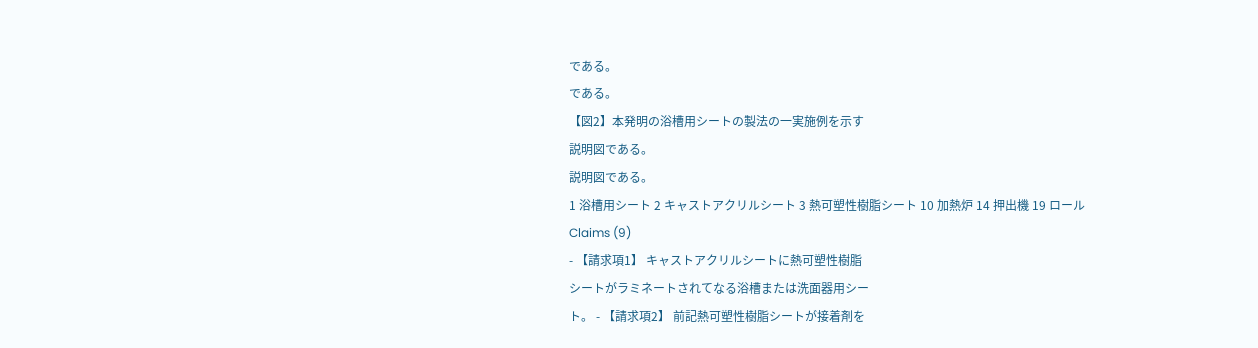である。
である。
【図2】本発明の浴槽用シートの製法の一実施例を示す
説明図である。
説明図である。
1 浴槽用シート 2 キャストアクリルシート 3 熱可塑性樹脂シート 10 加熱炉 14 押出機 19 ロール
Claims (9)
- 【請求項1】 キャストアクリルシートに熱可塑性樹脂
シートがラミネートされてなる浴槽または洗面器用シー
ト。 - 【請求項2】 前記熱可塑性樹脂シートが接着剤を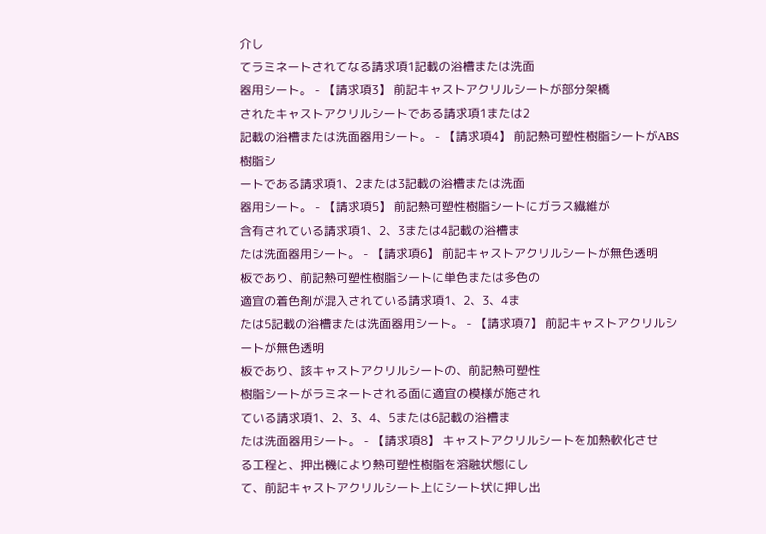介し
てラミネートされてなる請求項1記載の浴槽または洗面
器用シート。 - 【請求項3】 前記キャストアクリルシートが部分架橋
されたキャストアクリルシートである請求項1または2
記載の浴槽または洗面器用シート。 - 【請求項4】 前記熱可塑性樹脂シートがABS樹脂シ
ートである請求項1、2または3記載の浴槽または洗面
器用シート。 - 【請求項5】 前記熱可塑性樹脂シートにガラス繊維が
含有されている請求項1、2、3または4記載の浴槽ま
たは洗面器用シート。 - 【請求項6】 前記キャストアクリルシートが無色透明
板であり、前記熱可塑性樹脂シートに単色または多色の
適宜の着色剤が混入されている請求項1、2、3、4ま
たは5記載の浴槽または洗面器用シート。 - 【請求項7】 前記キャストアクリルシートが無色透明
板であり、該キャストアクリルシートの、前記熱可塑性
樹脂シートがラミネートされる面に適宜の模様が施され
ている請求項1、2、3、4、5または6記載の浴槽ま
たは洗面器用シート。 - 【請求項8】 キャストアクリルシートを加熱軟化させ
る工程と、押出機により熱可塑性樹脂を溶融状態にし
て、前記キャストアクリルシート上にシート状に押し出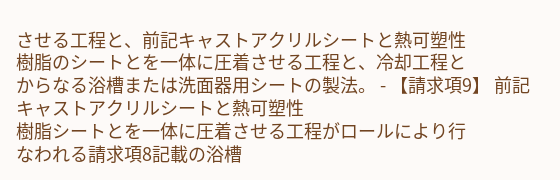させる工程と、前記キャストアクリルシートと熱可塑性
樹脂のシートとを一体に圧着させる工程と、冷却工程と
からなる浴槽または洗面器用シートの製法。 - 【請求項9】 前記キャストアクリルシートと熱可塑性
樹脂シートとを一体に圧着させる工程がロールにより行
なわれる請求項8記載の浴槽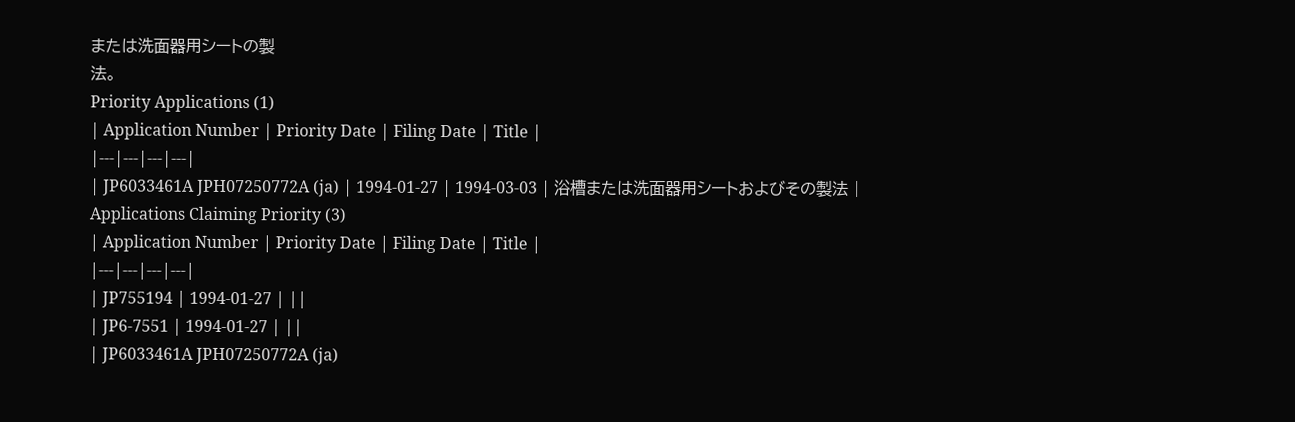または洗面器用シートの製
法。
Priority Applications (1)
| Application Number | Priority Date | Filing Date | Title |
|---|---|---|---|
| JP6033461A JPH07250772A (ja) | 1994-01-27 | 1994-03-03 | 浴槽または洗面器用シートおよびその製法 |
Applications Claiming Priority (3)
| Application Number | Priority Date | Filing Date | Title |
|---|---|---|---|
| JP755194 | 1994-01-27 | ||
| JP6-7551 | 1994-01-27 | ||
| JP6033461A JPH07250772A (ja)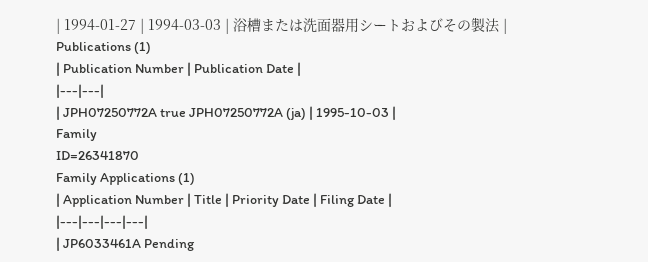| 1994-01-27 | 1994-03-03 | 浴槽または洗面器用シートおよびその製法 |
Publications (1)
| Publication Number | Publication Date |
|---|---|
| JPH07250772A true JPH07250772A (ja) | 1995-10-03 |
Family
ID=26341870
Family Applications (1)
| Application Number | Title | Priority Date | Filing Date |
|---|---|---|---|
| JP6033461A Pending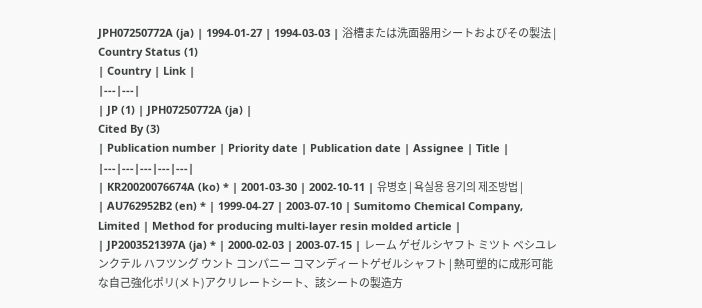JPH07250772A (ja) | 1994-01-27 | 1994-03-03 | 浴槽または洗面器用シートおよびその製法 |
Country Status (1)
| Country | Link |
|---|---|
| JP (1) | JPH07250772A (ja) |
Cited By (3)
| Publication number | Priority date | Publication date | Assignee | Title |
|---|---|---|---|---|
| KR20020076674A (ko) * | 2001-03-30 | 2002-10-11 | 유병호 | 욕실용 용기의 제조방법 |
| AU762952B2 (en) * | 1999-04-27 | 2003-07-10 | Sumitomo Chemical Company, Limited | Method for producing multi-layer resin molded article |
| JP2003521397A (ja) * | 2000-02-03 | 2003-07-15 | レーム ゲゼルシヤフト ミツト ベシユレンクテル ハフツング ウント コンパニー コマンディートゲゼルシャフト | 熱可塑的に成形可能な自己強化ポリ(メト)アクリレートシート、該シートの製造方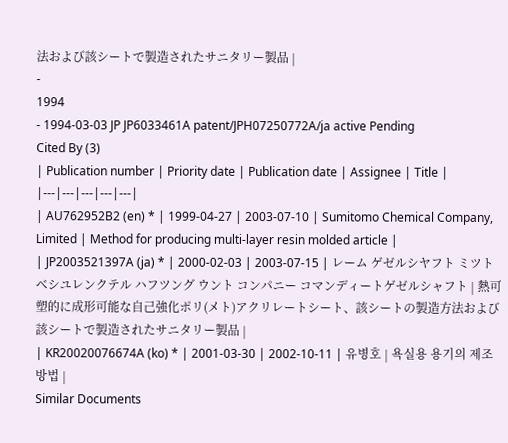法および該シートで製造されたサニタリー製品 |
-
1994
- 1994-03-03 JP JP6033461A patent/JPH07250772A/ja active Pending
Cited By (3)
| Publication number | Priority date | Publication date | Assignee | Title |
|---|---|---|---|---|
| AU762952B2 (en) * | 1999-04-27 | 2003-07-10 | Sumitomo Chemical Company, Limited | Method for producing multi-layer resin molded article |
| JP2003521397A (ja) * | 2000-02-03 | 2003-07-15 | レーム ゲゼルシヤフト ミツト ベシユレンクテル ハフツング ウント コンパニー コマンディートゲゼルシャフト | 熱可塑的に成形可能な自己強化ポリ(メト)アクリレートシート、該シートの製造方法および該シートで製造されたサニタリー製品 |
| KR20020076674A (ko) * | 2001-03-30 | 2002-10-11 | 유병호 | 욕실용 용기의 제조방법 |
Similar Documents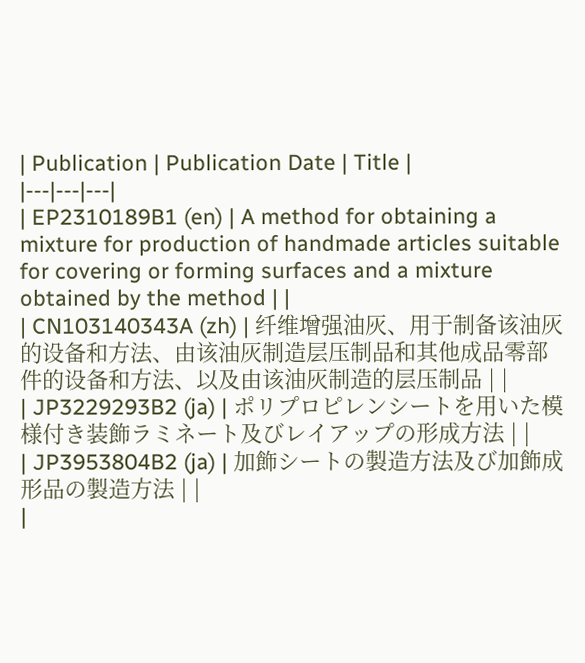| Publication | Publication Date | Title |
|---|---|---|
| EP2310189B1 (en) | A method for obtaining a mixture for production of handmade articles suitable for covering or forming surfaces and a mixture obtained by the method | |
| CN103140343A (zh) | 纤维增强油灰、用于制备该油灰的设备和方法、由该油灰制造层压制品和其他成品零部件的设备和方法、以及由该油灰制造的层压制品 | |
| JP3229293B2 (ja) | ポリプロピレンシートを用いた模様付き装飾ラミネート及びレイアップの形成方法 | |
| JP3953804B2 (ja) | 加飾シートの製造方法及び加飾成形品の製造方法 | |
|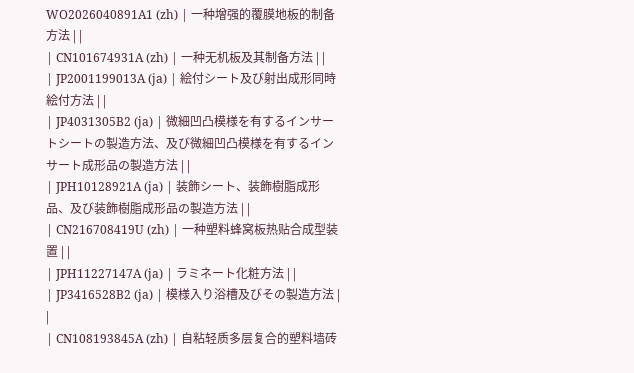WO2026040891A1 (zh) | 一种增强的覆膜地板的制备方法 | |
| CN101674931A (zh) | 一种无机板及其制备方法 | |
| JP2001199013A (ja) | 絵付シート及び射出成形同時絵付方法 | |
| JP4031305B2 (ja) | 微細凹凸模様を有するインサートシートの製造方法、及び微細凹凸模様を有するインサート成形品の製造方法 | |
| JPH10128921A (ja) | 装飾シート、装飾樹脂成形品、及び装飾樹脂成形品の製造方法 | |
| CN216708419U (zh) | 一种塑料蜂窝板热贴合成型装置 | |
| JPH11227147A (ja) | ラミネート化粧方法 | |
| JP3416528B2 (ja) | 模様入り浴槽及びその製造方法 | |
| CN108193845A (zh) | 自粘轻质多层复合的塑料墙砖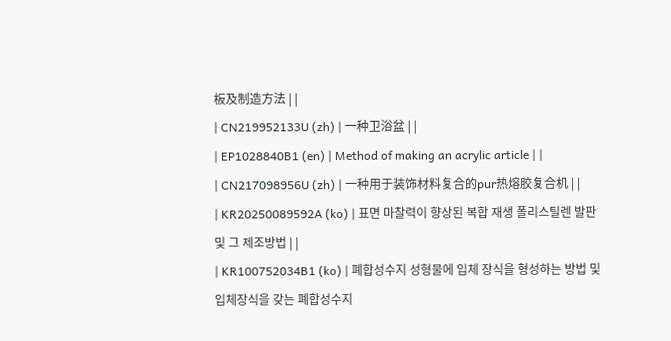板及制造方法 | |
| CN219952133U (zh) | 一种卫浴盆 | |
| EP1028840B1 (en) | Method of making an acrylic article | |
| CN217098956U (zh) | 一种用于装饰材料复合的pur热熔胶复合机 | |
| KR20250089592A (ko) | 표면 마찰력이 향상된 복합 재생 폴리스틸렌 발판 및 그 제조방법 | |
| KR100752034B1 (ko) | 폐합성수지 성형물에 입체 장식을 형성하는 방법 및 입체장식을 갖는 폐합성수지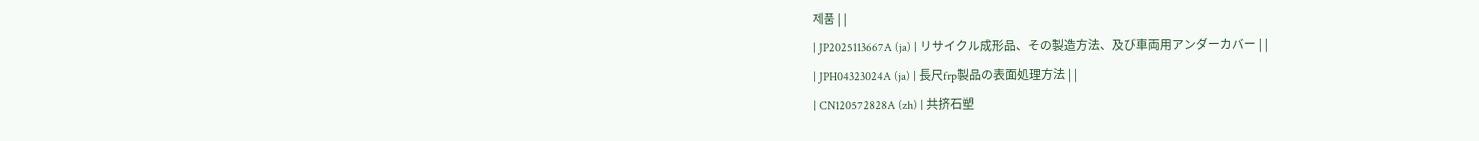제품 | |
| JP2025113667A (ja) | リサイクル成形品、その製造方法、及び車両用アンダーカバー | |
| JPH04323024A (ja) | 長尺frp製品の表面処理方法 | |
| CN120572828A (zh) | 共挤石塑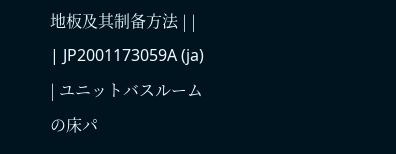地板及其制备方法 | |
| JP2001173059A (ja) | ユニットバスルームの床パ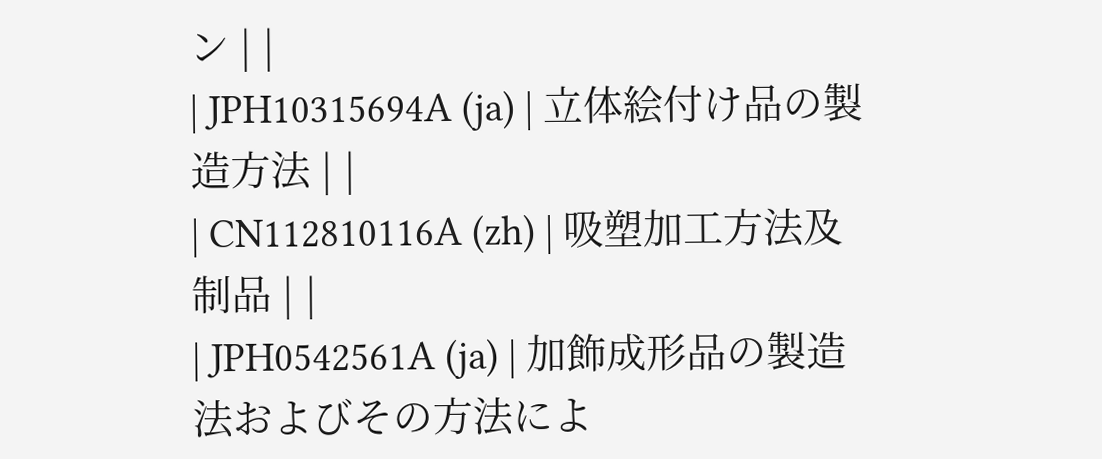ン | |
| JPH10315694A (ja) | 立体絵付け品の製造方法 | |
| CN112810116A (zh) | 吸塑加工方法及制品 | |
| JPH0542561A (ja) | 加飾成形品の製造法およびその方法によ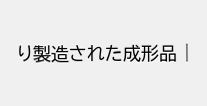り製造された成形品 |